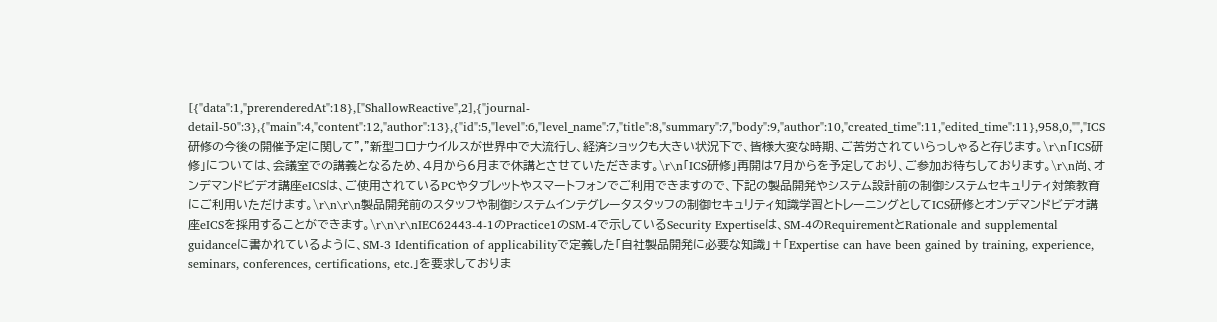[{"data":1,"prerenderedAt":18},["ShallowReactive",2],{"journal-detail-50":3},{"main":4,"content":12,"author":13},{"id":5,"level":6,"level_name":7,"title":8,"summary":7,"body":9,"author":10,"created_time":11,"edited_time":11},958,0,"","ICS研修の今後の開催予定に関して","新型コロナウイルスが世界中で大流行し、経済ショックも大きい状況下で、皆様大変な時期、ご苦労されていらっしゃると存じます。\r\n「ICS研修」については、会議室での講義となるため、4月から6月まで休講とさせていただきます。\r\n「ICS研修」再開は7月からを予定しており、ご参加お待ちしております。\r\n尚、オンデマンドビデオ講座eICSは、ご使用されているPCやタブレットやスマートフォンでご利用できますので、下記の製品開発やシステム設計前の制御システムセキュリティ対策教育にご利用いただけます。\r\n\r\n製品開発前のスタッフや制御システムインテグレータスタッフの制御セキュリティ知識学習とトレーニングとしてICS研修とオンデマンドビデオ講座eICSを採用することができます。\r\n\r\nIEC62443-4-1のPractice1のSM-4で示しているSecurity Expertiseは、SM-4のRequirementとRationale and supplemental guidanceに書かれているように、SM-3 Identification of applicabilityで定義した「自社製品開発に必要な知識」＋「Expertise can have been gained by training, experience, seminars, conferences, certifications, etc.」を要求しておりま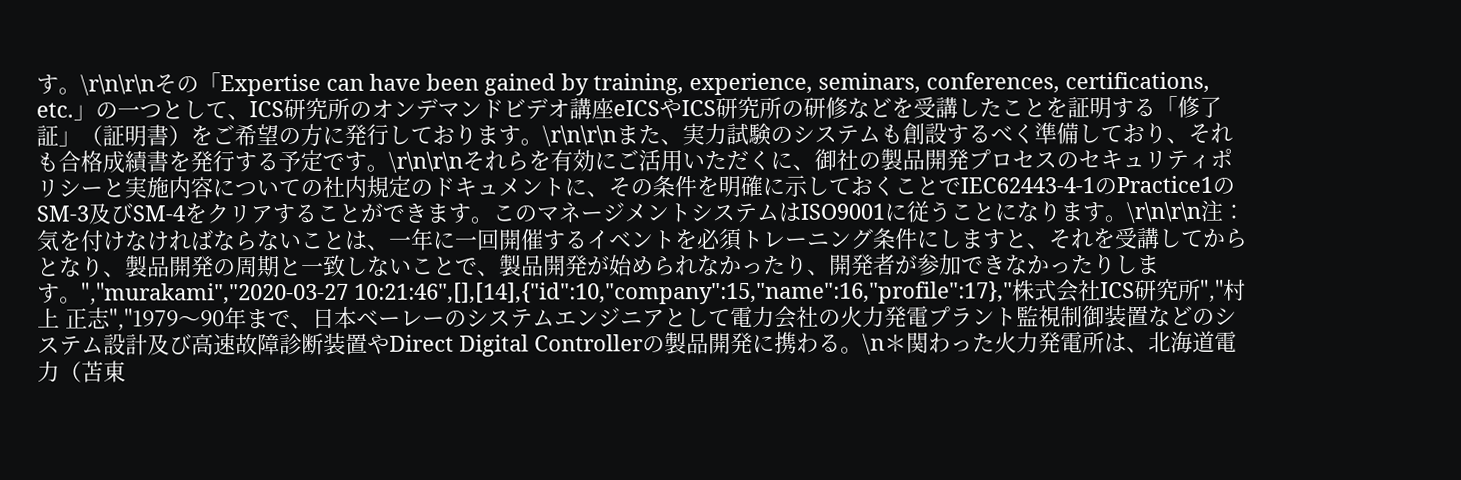す。\r\n\r\nその「Expertise can have been gained by training, experience, seminars, conferences, certifications, etc.」の一つとして、ICS研究所のオンデマンドビデオ講座eICSやICS研究所の研修などを受講したことを証明する「修了証」（証明書）をご希望の方に発行しております。\r\n\r\nまた、実力試験のシステムも創設するべく準備しており、それも合格成績書を発行する予定です。\r\n\r\nそれらを有効にご活用いただくに、御社の製品開発プロセスのセキュリティポリシーと実施内容についての社内規定のドキュメントに、その条件を明確に示しておくことでIEC62443-4-1のPractice1のSM-3及びSM-4をクリアすることができます。このマネージメントシステムはISO9001に従うことになります。\r\n\r\n注：気を付けなければならないことは、一年に一回開催するイベントを必須トレーニング条件にしますと、それを受講してからとなり、製品開発の周期と一致しないことで、製品開発が始められなかったり、開発者が参加できなかったりします。","murakami","2020-03-27 10:21:46",[],[14],{"id":10,"company":15,"name":16,"profile":17},"株式会社ICS研究所","村上 正志","1979～90年まで、日本ベーレーのシステムエンジニアとして電力会社の火力発電プラント監視制御装置などのシステム設計及び高速故障診断装置やDirect Digital Controllerの製品開発に携わる。\n＊関わった火力発電所は、北海道電力（苫東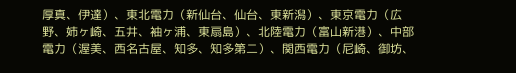厚真、伊達）、東北電力（新仙台、仙台、東新潟）、東京電力（広野、姉ヶ崎、五井、袖ヶ浦、東扇島）、北陸電力（富山新港）、中部電力（渥美、西名古屋、知多、知多第二）、関西電力（尼崎、御坊、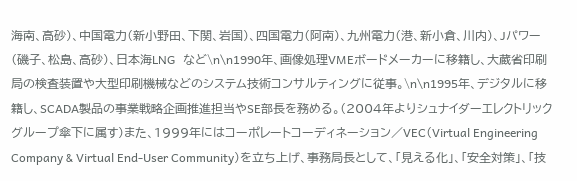海南、高砂）、中国電力（新小野田、下関、岩国）、四国電力（阿南）、九州電力（港、新小倉、川内）、Jパワー（磯子、松島、高砂）、日本海LNG　など\n\n1990年、画像処理VMEボードメーカーに移籍し、大蔵省印刷局の検査装置や大型印刷機械などのシステム技術コンサルティングに従事。\n\n1995年、デジタルに移籍し、SCADA製品の事業戦略企画推進担当やSE部長を務める。（2004年よりシュナイダーエレクトリックグループ傘下に属す）また、1999年にはコーポレートコーディネーション／VEC（Virtual Engineering Company & Virtual End-User Community）を立ち上げ、事務局長として、「見える化」、「安全対策」、「技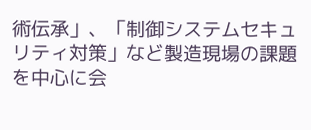術伝承」、「制御システムセキュリティ対策」など製造現場の課題を中心に会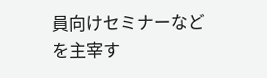員向けセミナーなどを主宰す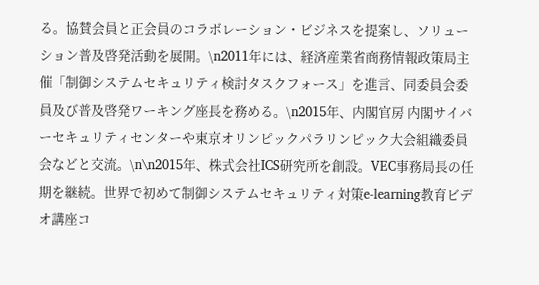る。協賛会員と正会員のコラボレーション・ビジネスを提案し、ソリューション普及啓発活動を展開。\n2011年には、経済産業省商務情報政策局主催「制御システムセキュリティ検討タスクフォース」を進言、同委員会委員及び普及啓発ワーキング座長を務める。\n2015年、内閣官房 内閣サイバーセキュリティセンターや東京オリンピックパラリンピック大会組織委員会などと交流。\n\n2015年、株式会社ICS研究所を創設。VEC事務局長の任期を継続。世界で初めて制御システムセキュリティ対策e-learning教育ビデオ講座コ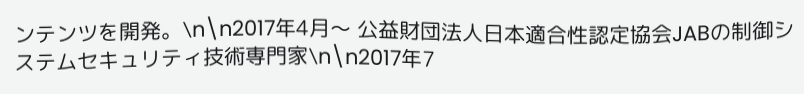ンテンツを開発。\n\n2017年4月～ 公益財団法人日本適合性認定協会JABの制御システムセキュリティ技術専門家\n\n2017年7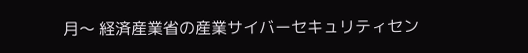月～ 経済産業省の産業サイバーセキュリティセン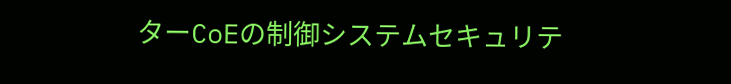ターCoEの制御システムセキュリテ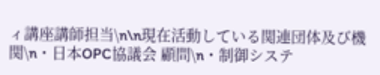ィ講座講師担当\n\n現在活動している関連団体及び機関\n・日本OPC協議会 顧問\n・制御システ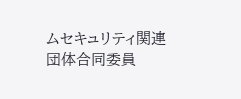ムセキュリティ関連団体合同委員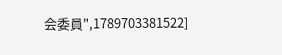会委員",1789703381522]